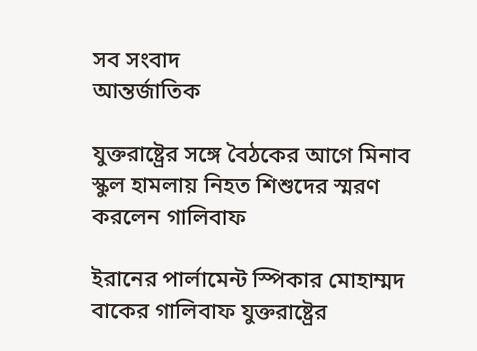সব সংবাদ
আন্তর্জাতিক

যুক্তরাষ্ট্রের সঙ্গে বৈঠকের আগে মিনাব স্কুল হামলায় নিহত শিশুদের স্মরণ করলেন গালিবাফ

ইরানের পার্লামেন্ট স্পিকার মোহাম্মদ বাকের গালিবাফ যুক্তরাষ্ট্রের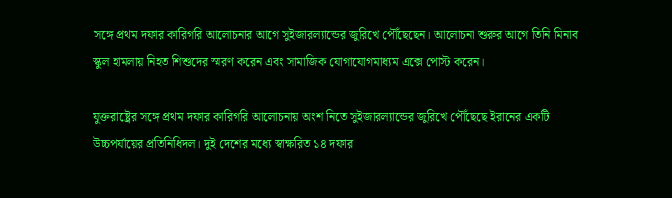সঙ্গে প্রথম দফার কারিগরি আলোচনার আগে সুইজারল্যান্ডের জুরিখে পৌঁছেছেন। আলোচনা শুরুর আগে তিনি মিনাব স্কুল হামলায় নিহত শিশুদের স্মরণ করেন এবং সামাজিক যোগাযোগমাধ্যম এক্সে পোস্ট করেন।

যুক্তরাষ্ট্রের সঙ্গে প্রথম দফার কারিগরি আলোচনায় অংশ নিতে সুইজারল্যান্ডের জুরিখে পৌঁছেছে ইরানের একটি উচ্চপর্যায়ের প্রতিনিধিদল। দুই দেশের মধ্যে স্বাক্ষরিত ১৪ দফার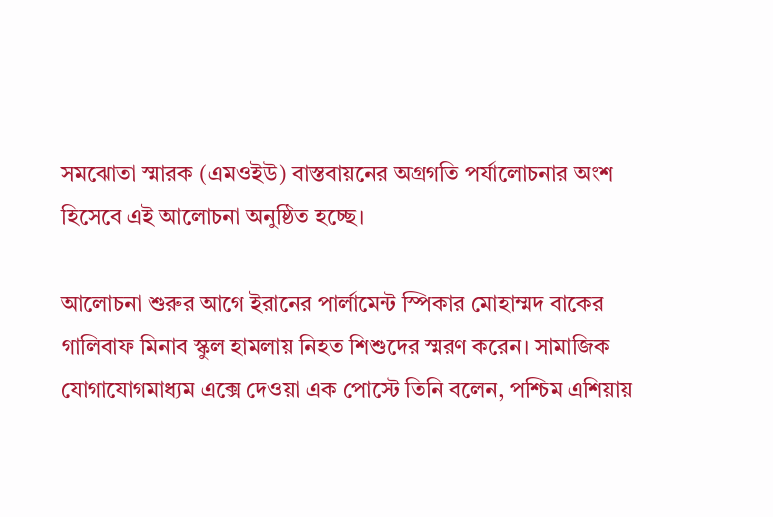সমঝোতা স্মারক (এমওইউ) বাস্তবায়নের অগ্রগতি পর্যালোচনার অংশ হিসেবে এই আলোচনা অনুষ্ঠিত হচ্ছে।

আলোচনা শুরুর আগে ইরানের পার্লামেন্ট স্পিকার মোহাম্মদ বাকের গালিবাফ মিনাব স্কুল হামলায় নিহত শিশুদের স্মরণ করেন। সামাজিক যোগাযোগমাধ্যম এক্সে দেওয়া এক পোস্টে তিনি বলেন, পশ্চিম এশিয়ায়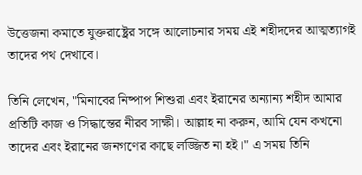উত্তেজনা কমাতে যুক্তরাষ্ট্রের সঙ্গে আলোচনার সময় এই শহীদদের আত্মত্যাগই তাদের পথ দেখাবে।

তিনি লেখেন, "মিনাবের নিষ্পাপ শিশুরা এবং ইরানের অন্যান্য শহীদ আমার প্রতিটি কাজ ও সিদ্ধান্তের নীরব সাক্ষী। আল্লাহ না করুন, আমি যেন কখনো তাদের এবং ইরানের জনগণের কাছে লজ্জিত না হই।" এ সময় তিনি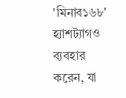'মিনাব১৬৮' হ্যাশট্যাগও ব্যবহার করেন, যা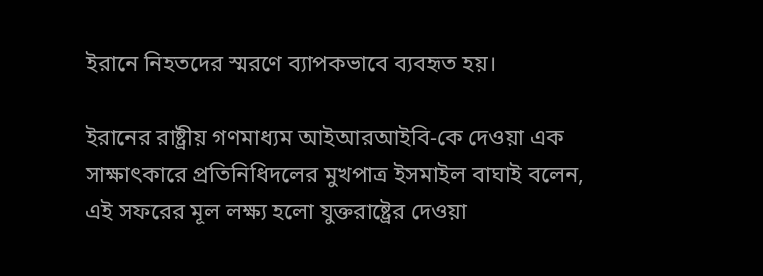ইরানে নিহতদের স্মরণে ব্যাপকভাবে ব্যবহৃত হয়।

ইরানের রাষ্ট্রীয় গণমাধ্যম আইআরআইবি-কে দেওয়া এক সাক্ষাৎকারে প্রতিনিধিদলের মুখপাত্র ইসমাইল বাঘাই বলেন, এই সফরের মূল লক্ষ্য হলো যুক্তরাষ্ট্রের দেওয়া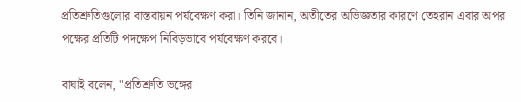প্রতিশ্রুতিগুলোর বাস্তবায়ন পর্যবেক্ষণ করা। তিনি জানান, অতীতের অভিজ্ঞতার কারণে তেহরান এবার অপর পক্ষের প্রতিটি পদক্ষেপ নিবিড়ভাবে পর্যবেক্ষণ করবে।

বাঘাই বলেন, "প্রতিশ্রুতি ভঙ্গের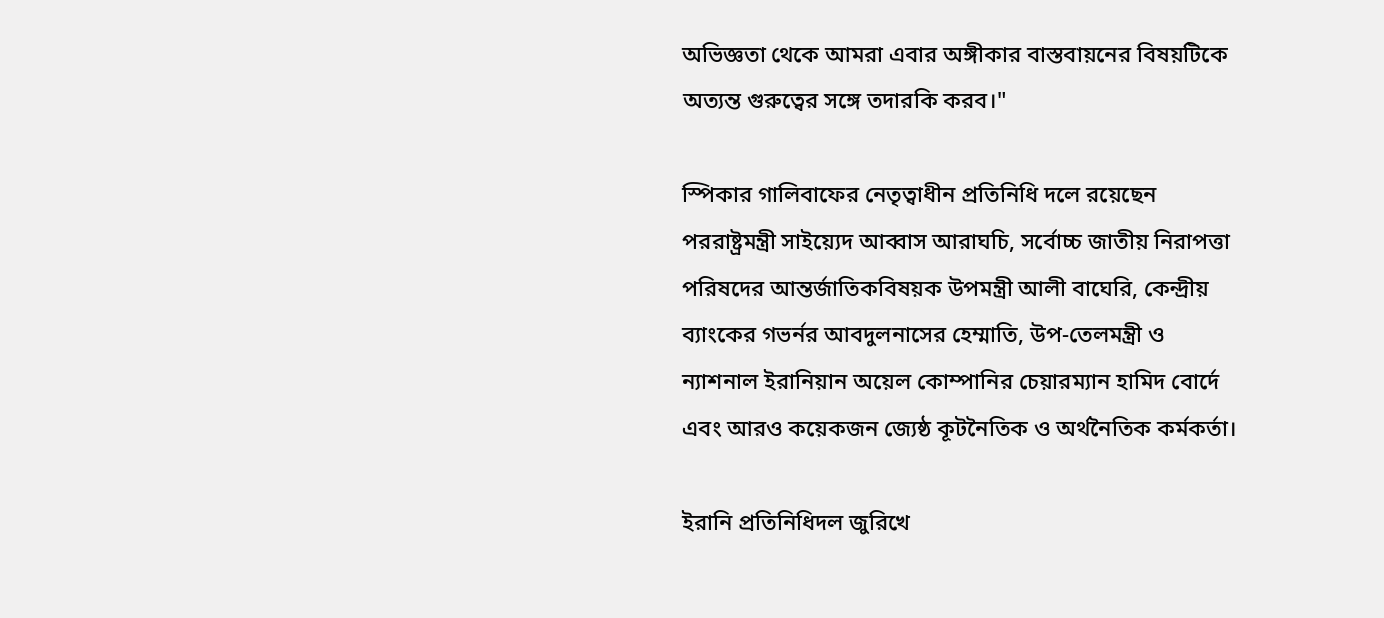অভিজ্ঞতা থেকে আমরা এবার অঙ্গীকার বাস্তবায়নের বিষয়টিকে অত্যন্ত গুরুত্বের সঙ্গে তদারকি করব।"

স্পিকার গালিবাফের নেতৃত্বাধীন প্রতিনিধি দলে রয়েছেন পররাষ্ট্রমন্ত্রী সাইয়্যেদ আব্বাস আরাঘচি, সর্বোচ্চ জাতীয় নিরাপত্তা পরিষদের আন্তর্জাতিকবিষয়ক উপমন্ত্রী আলী বাঘেরি, কেন্দ্রীয় ব্যাংকের গভর্নর আবদুলনাসের হেম্মাতি, উপ-তেলমন্ত্রী ও ন্যাশনাল ইরানিয়ান অয়েল কোম্পানির চেয়ারম্যান হামিদ বোর্দে এবং আরও কয়েকজন জ্যেষ্ঠ কূটনৈতিক ও অর্থনৈতিক কর্মকর্তা।

ইরানি প্রতিনিধিদল জুরিখে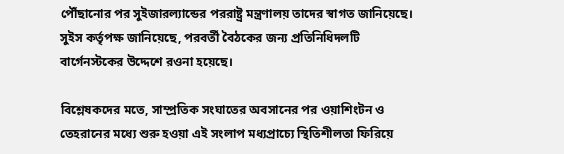পৌঁছানোর পর সুইজারল্যান্ডের পররাষ্ট্র মন্ত্রণালয় তাদের স্বাগত জানিয়েছে। সুইস কর্তৃপক্ষ জানিয়েছে, পরবর্তী বৈঠকের জন্য প্রতিনিধিদলটি বার্গেনস্টকের উদ্দেশে রওনা হয়েছে।

বিশ্লেষকদের মতে, সাম্প্রতিক সংঘাতের অবসানের পর ওয়াশিংটন ও তেহরানের মধ্যে শুরু হওয়া এই সংলাপ মধ্যপ্রাচ্যে স্থিতিশীলতা ফিরিয়ে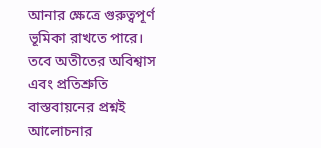আনার ক্ষেত্রে গুরুত্বপূর্ণ ভূমিকা রাখতে পারে। তবে অতীতের অবিশ্বাস এবং প্রতিশ্রুতি বাস্তবায়নের প্রশ্নই আলোচনার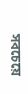সবচেয়ে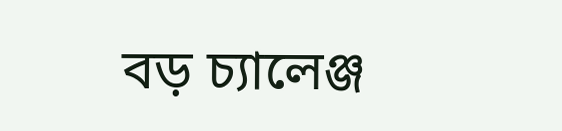বড় চ্যালেঞ্জ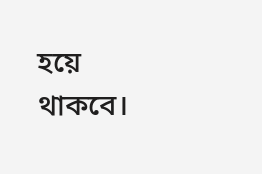হয়ে থাকবে।